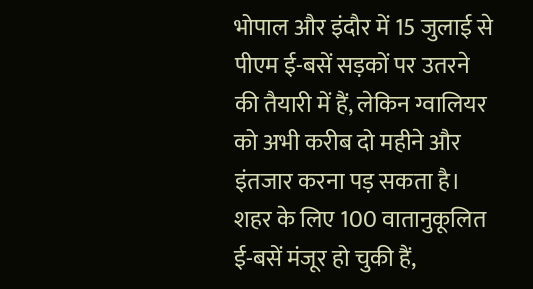भोपाल और इंदौर में 15 जुलाई से पीएम ई-बसें सड़कों पर उतरने की तैयारी में हैं, लेकिन ग्वालियर को अभी करीब दो महीने और इंतजार करना पड़ सकता है। शहर के लिए 100 वातानुकूलित ई-बसें मंजूर हो चुकी हैं,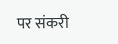पर संकरी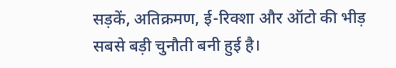सड़कें, अतिक्रमण, ई-रिक्शा और ऑटो की भीड़ सबसे बड़ी चुनौती बनी हुई है।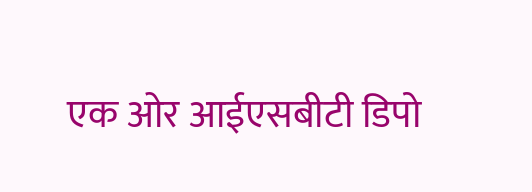एक ओर आईएसबीटी डिपो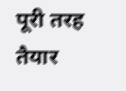पूरी तरह तैयार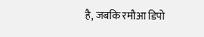है, जबकि रमौआ डिपो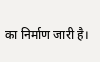का निर्माण जारी है।